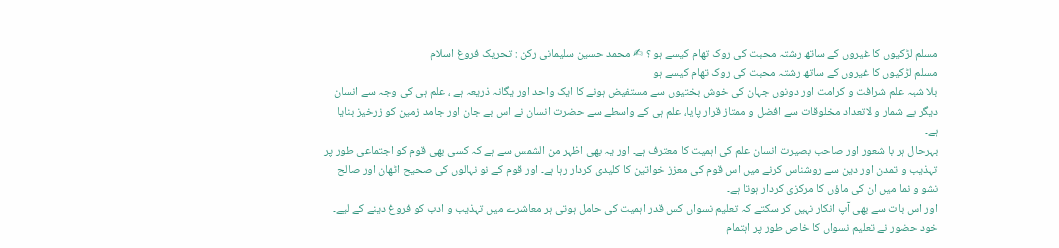مسلم لڑکیوں کا غیروں کے ساتھ رشتہ محبت کی روک تھام کیسے ہو ؟ ✍ محمد حسین سلیمانی رکن : تحریک فروغ اسلام
مسلم لڑکیوں کا غیروں کے ساتھ رشتہ محبت کی روک تھام کیسے ہو
بلا شبہ علم شرافت و کرامت اور دونوں جہان کی خوش بختیوں سے مستفیض ہونے کا ایک واحد اور یگانہ ذریعہ ہے ، علم ہی کی وجہ سے انسان دیگر بے شمار و لاتعداد مخلوقات سے افضل و ممتاز قرار پایا، علم ہی کے واسطے سے حضرت انسان نے اس بے جان اور جامد زمین کو زرخیز بنایا ہے۔
بہرحال ہر با شعور اور صاحب بصیرت انسان علم کی اہمیت کا معترف ہے۔ اور یہ بھی اظہر من الشمس سے ہے کہ کسی بھی قوم کو اجتماعی طور پر تہذیب و تمدن اور دین سے روشناس کرنے میں اس قوم کی معزز خواتین کا کلیدی کردار رہا ہے۔ اور قوم کے نو نہالوں کی صحیح اٹھان اور صالح نشو و نما میں ان کی ماؤں کا مرکزی کردار ہوتا ہے۔
اور اس بات سے بھی آپ انکار نہیں کر سکتے کہ تعلیم نسواں کس قدر اہمیت کی حامل ہوتی ہر معاشرے میں تہذیب و ادب کو فروغ دینے کے لیے۔ خود حضور نے تعلیم نسواں کا خاص طور پر اہتمام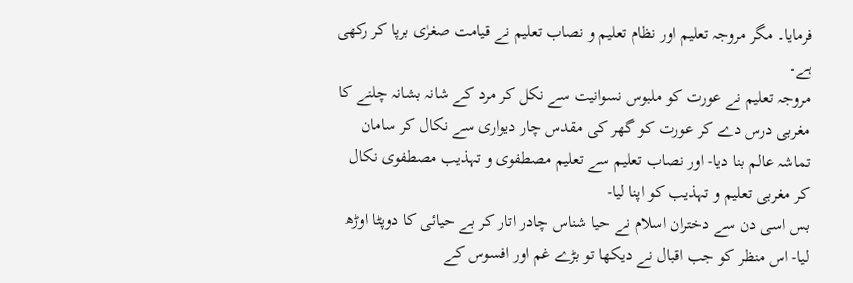فرمایا۔ مگر مروجہ تعلیم اور نظام تعلیم و نصاب تعلیم نے قیامت صغرٰی برپا کر رکھی ہے۔
مروجہ تعلیم نے عورت کو ملبوس نسوانیت سے نکل کر مرد کے شانہ بشانہ چلنے کا مغربی درس دے کر عورت کو گھر کی مقدس چار دیواری سے نکال کر سامان تماشہ عالم بنا دیا- اور نصاب تعلیم سے تعلیم مصطفوی و تہذیب مصطفوی نکال کر مغربی تعلیم و تہذیب کو اپنا لیا-
بس اسی دن سے دختران اسلام نے حیا شناس چادر اتار کر بے حیائی کا دوپٹا اوڑھ لیا- اس منظر کو جب اقبال نے دیکھا تو بڑے غم اور افسوس کے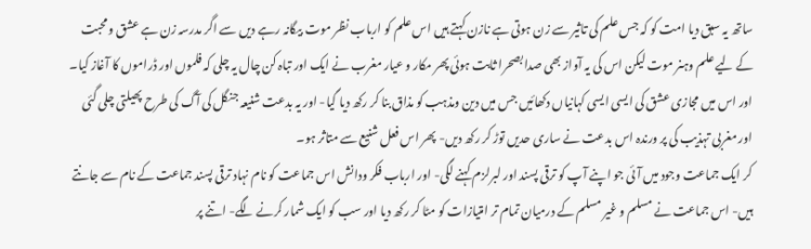ساتھ یہ سبق دیا امت کو کہ جس علم کی تاثیر سے زن ہوتی ہے نازن کہتے ہیں اس علم کو ارباب نظر موت بیگانہ رہے دیں سے اگر مدرسہ زن ہے عشق ومحبت کے لیے علم وہنر موت لیکن اس کی یہ آواز بھی صدا بصحرا ثابت ہوئی پھر مکار و عیار مغرب نے ایک اور تباہ کن چال یہ چلی کہ فلموں اور ڈراموں کا آغاز کیا۔
اور اس میں مجازی عشق کی ایسی ایسی کہانیاں دکھائیں جس میں دین ومذہب کو مذاق بنا کر رکھ دیا گیا- اور یہ بدعت شنیعہ جنگل کی آگ کی طرح پھیلتی چلی گئی اور مغربی تہذیب کی پر ورندہ اس بدعت نے ساری حدیں توڑ کر رکھ دیں- پھر اس فعل شنیع سے متاثر ہو۔
کر ایک جماعت وجود ميں آئی جو اپنے آپ کو ترقی پسند اور لبرلزم کہنے لگی- اور ارباب فکر ودانش اس جماعت کو نام نہاد ترقی پسند جماعت کے نام سے جانتے ہیں- اس جماعت نے مسلم و غیر مسلم کے درمیان تمام تر امتیازات کو مٹا کر رکھ دیا اور سب کو ایک شمار کرنے لگے- اتنے پر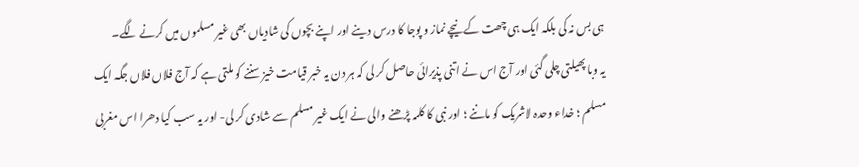ہی بس نہ کی بلکہ ایک ہی چھت کے نیچے نماز و پوجا کا درس دینے اور اپنے بچوں کی شادیاں بھی غیر مسلموں میں کرنے لگے۔
یہ وبا پھیلتی چلی گئی اور آج اس نے اتنی پذیرائی حاصل کر لی کہ ہر دن یہ خبر قیامت خیز سننے کو ملتی ہے کہ آج فلاں فلاں جگہ ایک مسلم ؛ خداء وحدہ لاشریک کو ماننے ؛ اور نبی کا کلمہ پڑھنے والی نے ایک غیر مسلم سے شادی کر لی- اور یہ سب کیا دھرا اس مغربی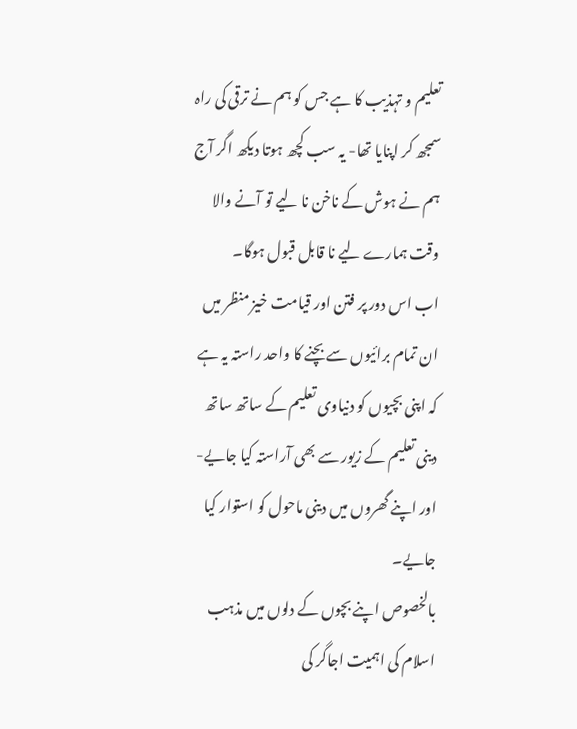تعلیم و تہذیب کا ہے جس کو ہم نے ترقی کی راہ سمجھ کر اپنایا تھا- یہ سب کچھ ہوتا دیکھ اگر آج ہم نے ہوش کے ناخن نا لیے تو آنے والا وقت ہمارے لیے نا قابل قبول ہوگا۔
اب اس دور پر فتن اور قیامت خیز منظر میں ان تمام برائیوں سے بچنے کا واحد راستہ یہ ہے کہ اپنی بچیوں کو دنیاوی تعلیم کے ساتھ ساتھ دینی تعلیم کے زیور سے بھی آراستہ کیا جایے- اور اپنے گھروں میں دینی ماحول کو استوار کیا جایے۔
بالخصوص اپنے بچوں کے دلوں میں مذہب اسلام کی اہمیت اجاگر کی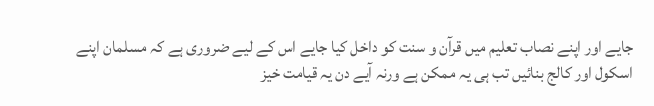جایے اور اپنے نصاب تعلیم میں قرآن و سنت کو داخل کیا جایے اس کے لیے ضروری ہے کہ مسلمان اپنے اسکول اور کالج بنائیں تب ہی یہ ممکن ہے ورنہ آیے دن یہ قیامت خیز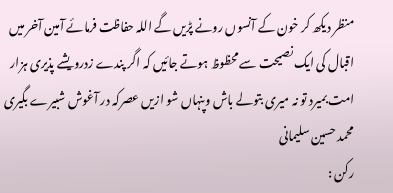منظر دیکھ کر خون کے آنسوں رونے پڑیں گے اللہ حفاظت فرمائے آمین آخر میں اقبال کی ایک نصیحت سے محظوظ ہوتے جائیں کہ اگر پندے زدرویشے پذیری ہزار امت بمیرد تو نہ میری بتولے باش وپنہاں شو ازیں عصرکہ در آغوش شبیرے بگیری
محمد حسین سلیمانی
رکن :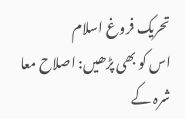تحریک فروغ اسلام
اس کو بھی پڑھیں: اصلاح معا شرہ کے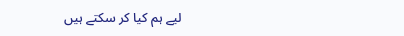لیے ہم کیا کر سکتے ہیں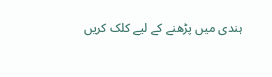ہندی میں پڑھنے کے لیے کلک کریں